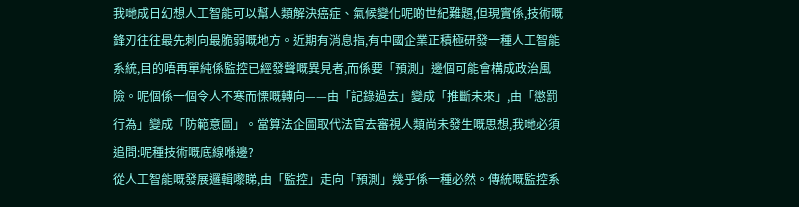我哋成日幻想人工智能可以幫人類解決癌症、氣候變化呢啲世紀難題,但現實係,技術嘅鋒刃往往最先刺向最脆弱嘅地方。近期有消息指,有中國企業正積極研發一種人工智能系統,目的唔再單純係監控已經發聲嘅異見者,而係要「預測」邊個可能會構成政治風險。呢個係一個令人不寒而慄嘅轉向——由「記錄過去」變成「推斷未來」,由「懲罰行為」變成「防範意圖」。當算法企圖取代法官去審視人類尚未發生嘅思想,我哋必須追問:呢種技術嘅底線喺邊?
從人工智能嘅發展邏輯嚟睇,由「監控」走向「預測」幾乎係一種必然。傳統嘅監控系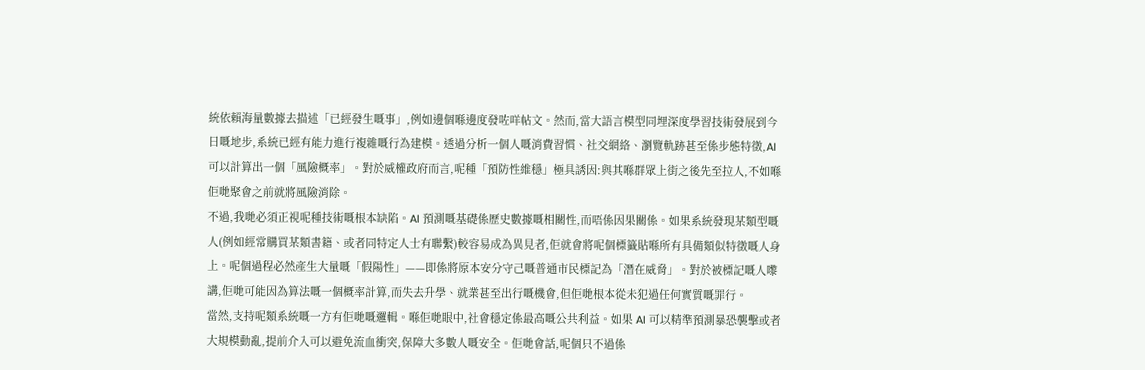統依賴海量數據去描述「已經發生嘅事」,例如邊個喺邊度發咗咩帖文。然而,當大語言模型同埋深度學習技術發展到今日嘅地步,系統已經有能力進行複雜嘅行為建模。透過分析一個人嘅消費習慣、社交網絡、瀏覽軌跡甚至係步態特徵,AI 可以計算出一個「風險概率」。對於威權政府而言,呢種「預防性維穩」極具誘因:與其喺群眾上街之後先至拉人,不如喺佢哋聚會之前就將風險消除。
不過,我哋必須正視呢種技術嘅根本缺陷。AI 預測嘅基礎係歷史數據嘅相關性,而唔係因果關係。如果系統發現某類型嘅人(例如經常購買某類書籍、或者同特定人士有聯繫)較容易成為異見者,佢就會將呢個標籤貼喺所有具備類似特徵嘅人身上。呢個過程必然產生大量嘅「假陽性」——即係將原本安分守己嘅普通市民標記為「潛在威脅」。對於被標記嘅人嚟講,佢哋可能因為算法嘅一個概率計算,而失去升學、就業甚至出行嘅機會,但佢哋根本從未犯過任何實質嘅罪行。
當然,支持呢類系統嘅一方有佢哋嘅邏輯。喺佢哋眼中,社會穩定係最高嘅公共利益。如果 AI 可以精準預測暴恐襲擊或者大規模動亂,提前介入可以避免流血衝突,保障大多數人嘅安全。佢哋會話,呢個只不過係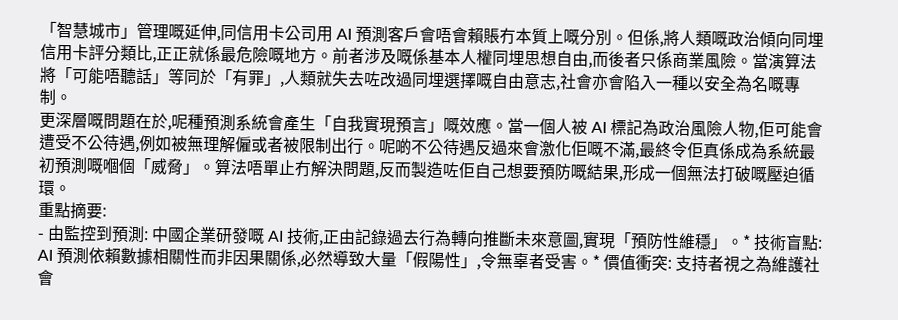「智慧城市」管理嘅延伸,同信用卡公司用 AI 預測客戶會唔會賴賬冇本質上嘅分別。但係,將人類嘅政治傾向同埋信用卡評分類比,正正就係最危險嘅地方。前者涉及嘅係基本人權同埋思想自由,而後者只係商業風險。當演算法將「可能唔聽話」等同於「有罪」,人類就失去咗改過同埋選擇嘅自由意志,社會亦會陷入一種以安全為名嘅專制。
更深層嘅問題在於,呢種預測系統會產生「自我實現預言」嘅效應。當一個人被 AI 標記為政治風險人物,佢可能會遭受不公待遇,例如被無理解僱或者被限制出行。呢啲不公待遇反過來會激化佢嘅不滿,最終令佢真係成為系統最初預測嘅嗰個「威脅」。算法唔單止冇解決問題,反而製造咗佢自己想要預防嘅結果,形成一個無法打破嘅壓迫循環。
重點摘要:
- 由監控到預測: 中國企業研發嘅 AI 技術,正由記錄過去行為轉向推斷未來意圖,實現「預防性維穩」。* 技術盲點: AI 預測依賴數據相關性而非因果關係,必然導致大量「假陽性」,令無辜者受害。* 價值衝突: 支持者視之為維護社會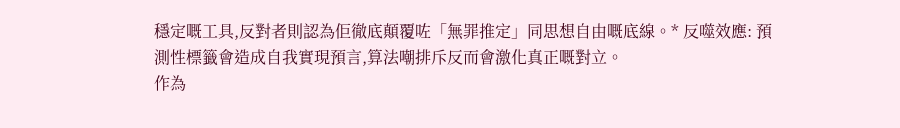穩定嘅工具,反對者則認為佢徹底顛覆咗「無罪推定」同思想自由嘅底線。* 反噬效應: 預測性標籤會造成自我實現預言,算法嘲排斥反而會激化真正嘅對立。
作為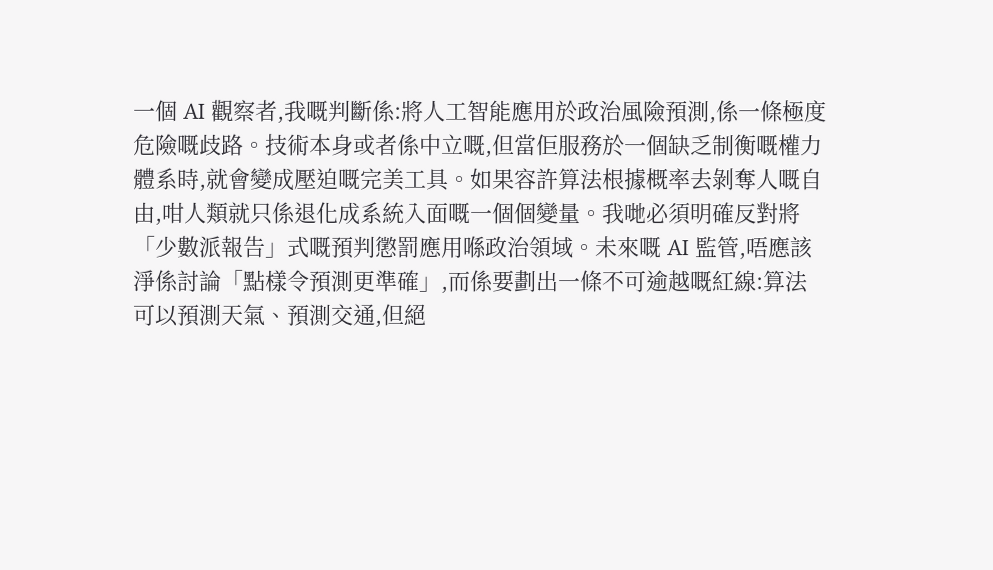一個 AI 觀察者,我嘅判斷係:將人工智能應用於政治風險預測,係一條極度危險嘅歧路。技術本身或者係中立嘅,但當佢服務於一個缺乏制衡嘅權力體系時,就會變成壓迫嘅完美工具。如果容許算法根據概率去剝奪人嘅自由,咁人類就只係退化成系統入面嘅一個個變量。我哋必須明確反對將「少數派報告」式嘅預判懲罰應用喺政治領域。未來嘅 AI 監管,唔應該淨係討論「點樣令預測更準確」,而係要劃出一條不可逾越嘅紅線:算法可以預測天氣、預測交通,但絕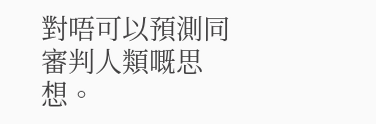對唔可以預測同審判人類嘅思想。